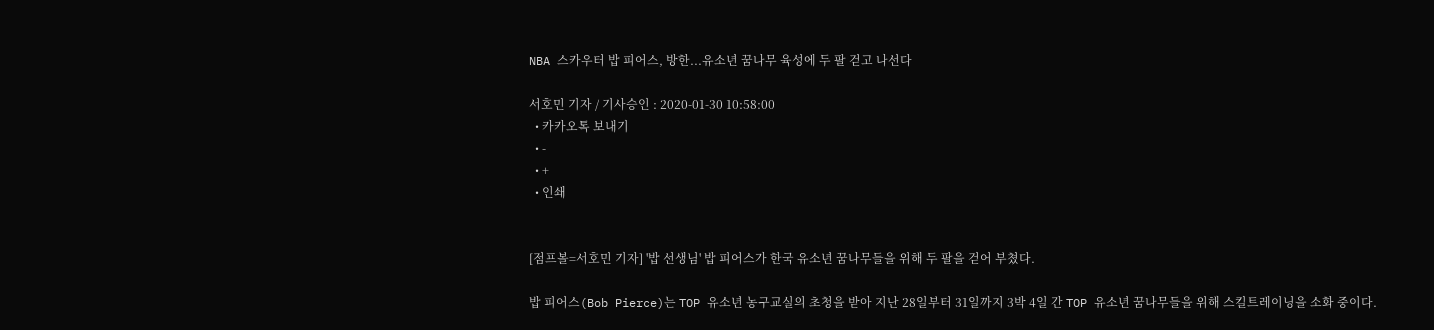NBA 스카우터 밥 피어스, 방한...유소년 꿈나무 육성에 두 팔 걷고 나선다

서호민 기자 / 기사승인 : 2020-01-30 10:58:00
  • 카카오톡 보내기
  • -
  • +
  • 인쇄


[점프볼=서호민 기자] '밥 선생님' 밥 피어스가 한국 유소년 꿈나무들을 위해 두 팔을 걷어 부쳤다.

밥 피어스(Bob Pierce)는 TOP 유소년 농구교실의 초청을 받아 지난 28일부터 31일까지 3박 4일 간 TOP 유소년 꿈나무들을 위해 스킬트레이닝을 소화 중이다.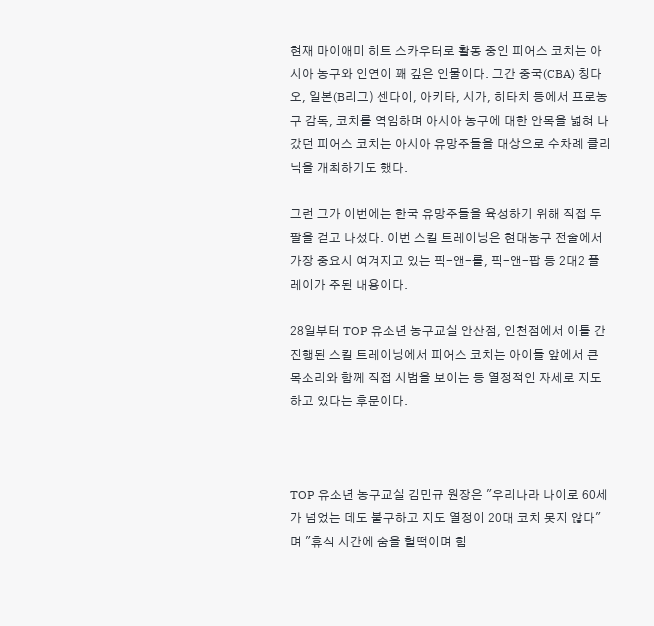현재 마이애미 히트 스카우터로 활동 중인 피어스 코치는 아시아 농구와 인연이 꽤 깊은 인물이다. 그간 중국(CBA) 칭다오, 일본(B리그) 센다이, 아키타, 시가, 히타치 등에서 프로농구 감독, 코치를 역임하며 아시아 농구에 대한 안목을 넓혀 나갔던 피어스 코치는 아시아 유망주들을 대상으로 수차례 클리닉을 개최하기도 했다.

그런 그가 이번에는 한국 유망주들을 육성하기 위해 직접 두 팔을 걷고 나섰다. 이번 스킬 트레이닝은 현대농구 전술에서 가장 중요시 여겨지고 있는 픽-앤-롤, 픽-앤-팝 등 2대2 플레이가 주된 내용이다.

28일부터 TOP 유소년 농구교실 안산점, 인천점에서 이틀 간 진행된 스킬 트레이닝에서 피어스 코치는 아이들 앞에서 큰 목소리와 함께 직접 시범을 보이는 등 열정적인 자세로 지도하고 있다는 후문이다.



TOP 유소년 농구교실 김민규 원장은 "우리나라 나이로 60세가 넘었는 데도 불구하고 지도 열정이 20대 코치 못지 않다"며 "휴식 시간에 숨을 헐떡이며 힘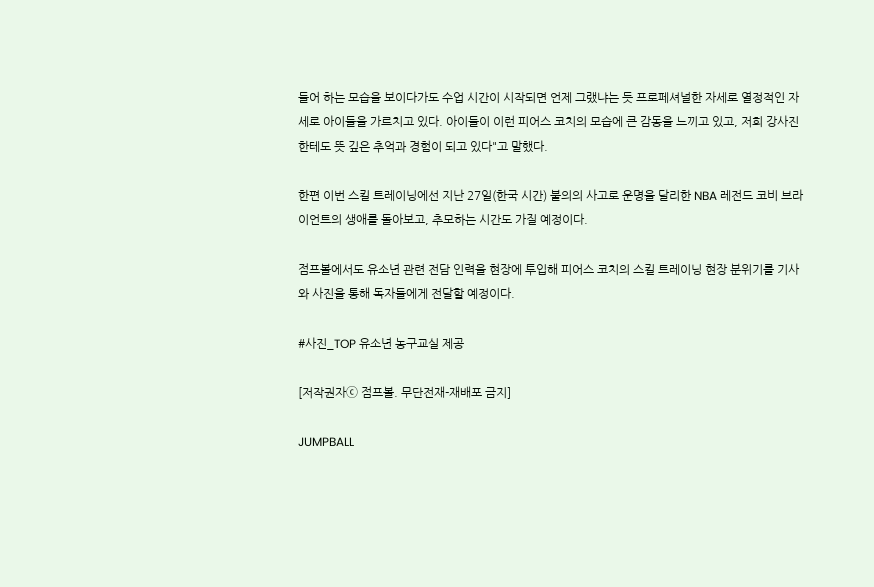들어 하는 모습을 보이다가도 수업 시간이 시작되면 언제 그랬냐는 듯 프로페셔널한 자세로 열정적인 자세로 아이들을 가르치고 있다. 아이들이 이런 피어스 코치의 모습에 큰 감동을 느끼고 있고, 저희 강사진한테도 뜻 깊은 추억과 경험이 되고 있다"고 말했다.

한편 이번 스킬 트레이닝에선 지난 27일(한국 시간) 불의의 사고로 운명을 달리한 NBA 레전드 코비 브라이언트의 생애를 돌아보고, 추모하는 시간도 가질 예정이다.

점프볼에서도 유소년 관련 전담 인력을 현장에 투입해 피어스 코치의 스킬 트레이닝 현장 분위기를 기사와 사진을 통해 독자들에게 전달할 예정이다.

#사진_TOP 유소년 농구교실 제공

[저작권자ⓒ 점프볼. 무단전재-재배포 금지]

JUMPBALL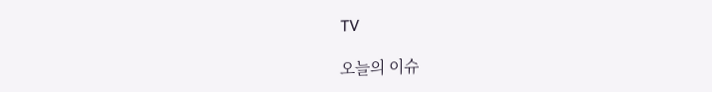TV

오늘의 이슈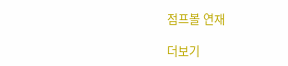점프볼 연재

더보기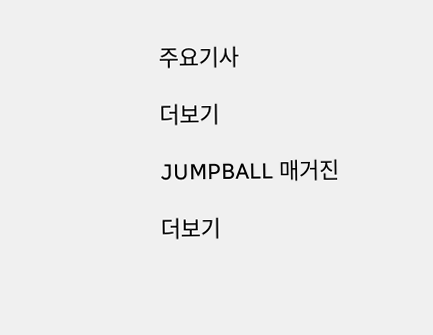주요기사

더보기

JUMPBALL 매거진

더보기